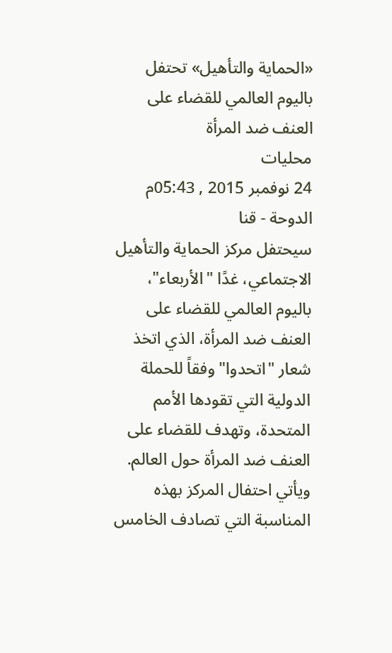«الحماية والتأهيل» تحتفل باليوم العالمي للقضاء على العنف ضد المرأة
محليات
24 نوفمبر 2015 , 05:43م
الدوحة - قنا
سيحتفل مركز الحماية والتأهيل الاجتماعي، غدًا "الأربعاء"، باليوم العالمي للقضاء على العنف ضد المرأة، الذي اتخذ شعار "اتحدوا" وفقاً للحملة الدولية التي تقودها الأمم المتحدة، وتهدف للقضاء على العنف ضد المرأة حول العالم.
ويأتي احتفال المركز بهذه المناسبة التي تصادف الخامس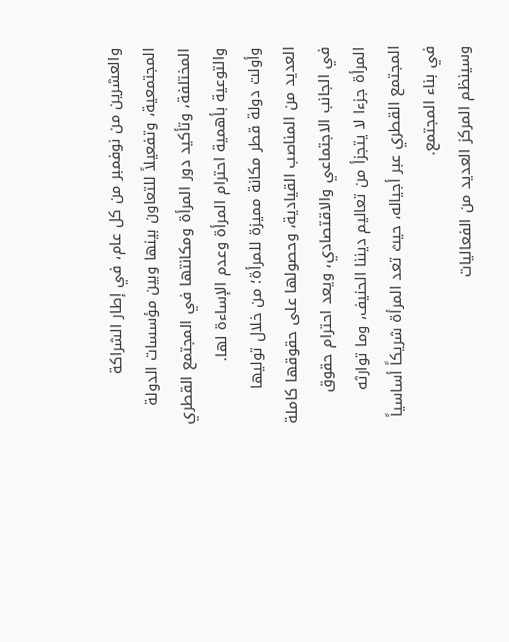والعشرين من نوفمبر من كل عام، في إطار الشراكة المجتمعية، وتفعيلاً للتعاون بينها وبين مؤسسات الدولة المختلفة، وتأكيد دور المرأة ومكانتها في المجتمع القطري والتوعية بأهمية احترام المرأة وعدم الإساءة لها.
وأولت دولة قطر مكانة مميزة للمرأة؛ من خلال توليها العديد من المناصب القيادية، وحصولها على حقوقها كاملة في الجانب الاجتماعي والاقتصادي، ويعد احترام حقوق المرأة جزءا لا يتجزأ من تعاليم ديننا الحنيف، وما توارثه المجتمع القطري عبر أجياله، حيث تعد المرأة شريكاً أساسياً في بناء المجتمع.
وسينظم المركز العديد من الفعاليات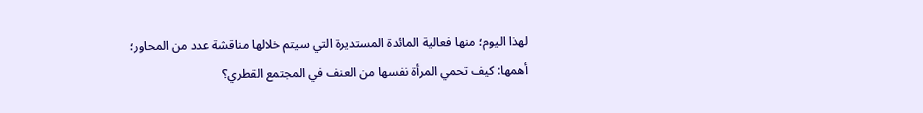لهذا اليوم؛ منها فعالية المائدة المستديرة التي سيتم خلالها مناقشة عدد من المحاور؛ أهمها: كيف تحمي المرأة نفسها من العنف في المجتمع القطري؟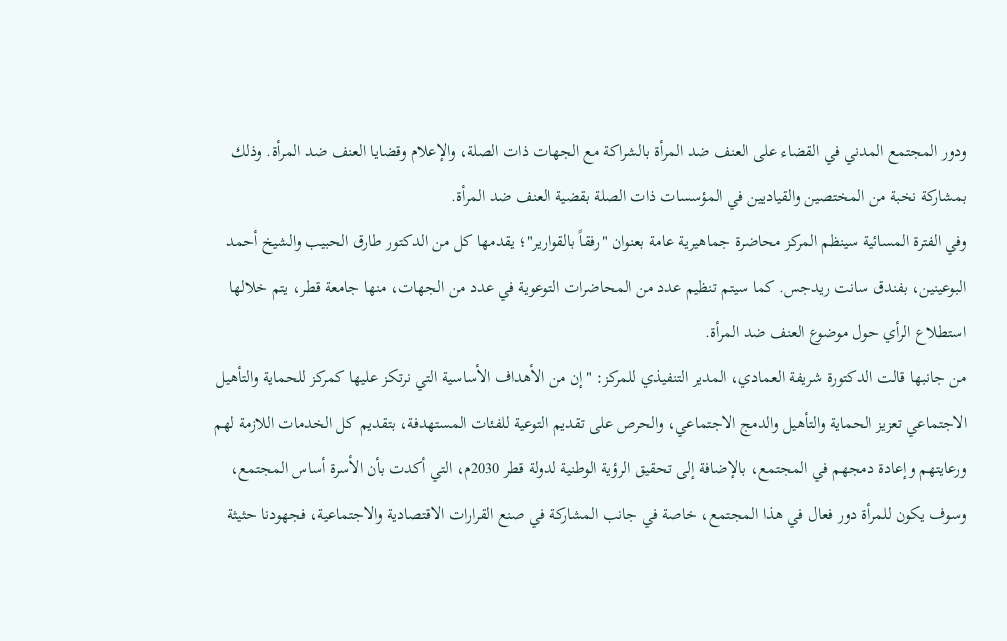ودور المجتمع المدني في القضاء على العنف ضد المرأة بالشراكة مع الجهات ذات الصلة، والإعلام وقضايا العنف ضد المرأة. وذلك بمشاركة نخبة من المختصين والقياديين في المؤسسات ذات الصلة بقضية العنف ضد المرأة.
وفي الفترة المسائية سينظم المركز محاضرة جماهيرية عامة بعنوان "رفقاً بالقوارير"؛ يقدمها كل من الدكتور طارق الحبيب والشيخ أحمد البوعينين، بفندق سانت ريدجس. كما سيتم تنظيم عدد من المحاضرات التوعوية في عدد من الجهات، منها جامعة قطر، يتم خلالها استطلاع الرأي حول موضوع العنف ضد المرأة.
من جانبها قالت الدكتورة شريفة العمادي، المدير التنفيذي للمركز: "إن من الأهداف الأساسية التي نرتكز عليها كمركز للحماية والتأهيل الاجتماعي تعزيز الحماية والتأهيل والدمج الاجتماعي، والحرص على تقديم التوعية للفئات المستهدفة، بتقديم كل الخدمات اللازمة لهم ورعايتهم وإعادة دمجهم في المجتمع، بالإضافة إلى تحقيق الرؤية الوطنية لدولة قطر 2030م، التي أكدت بأن الأسرة أساس المجتمع، وسوف يكون للمرأة دور فعال في هذا المجتمع، خاصة في جانب المشاركة في صنع القرارات الاقتصادية والاجتماعية، فجهودنا حثيثة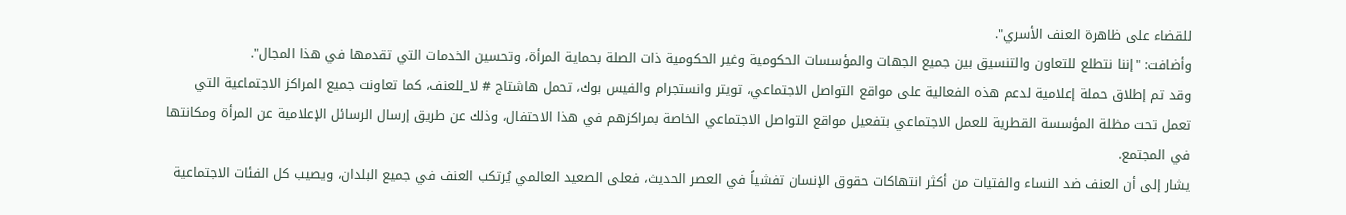للقضاء على ظاهرة العنف الأسري".
وأضافت: "إننا نتطلع للتعاون والتنسيق بين جميع الجهات والمؤسسات الحكومية وغير الحكومية ذات الصلة بحماية المرأة، وتحسين الخدمات التي تقدمها في هذا المجال".
وقد تم إطلاق حملة إعلامية لدعم هذه الفعالية على مواقع التواصل الاجتماعي، تويتر وانستجرام والفيس بوك، تحمل هاشتاج # لا_للعنف، كما تعاونت جميع المراكز الاجتماعية التي تعمل تحت مظلة المؤسسة القطرية للعمل الاجتماعي بتفعيل مواقع التواصل الاجتماعي الخاصة بمراكزهم في هذا الاحتفال، وذلك عن طريق إرسال الرسائل الإعلامية عن المرأة ومكانتها في المجتمع.
يشار إلى أن العنف ضد النساء والفتيات من أكثر انتهاكات حقوق الإنسان تفشياً في العصر الحديث، فعلى الصعيد العالمي يُرتكب العنف في جميع البلدان، ويصيب كل الفئات الاجتماعية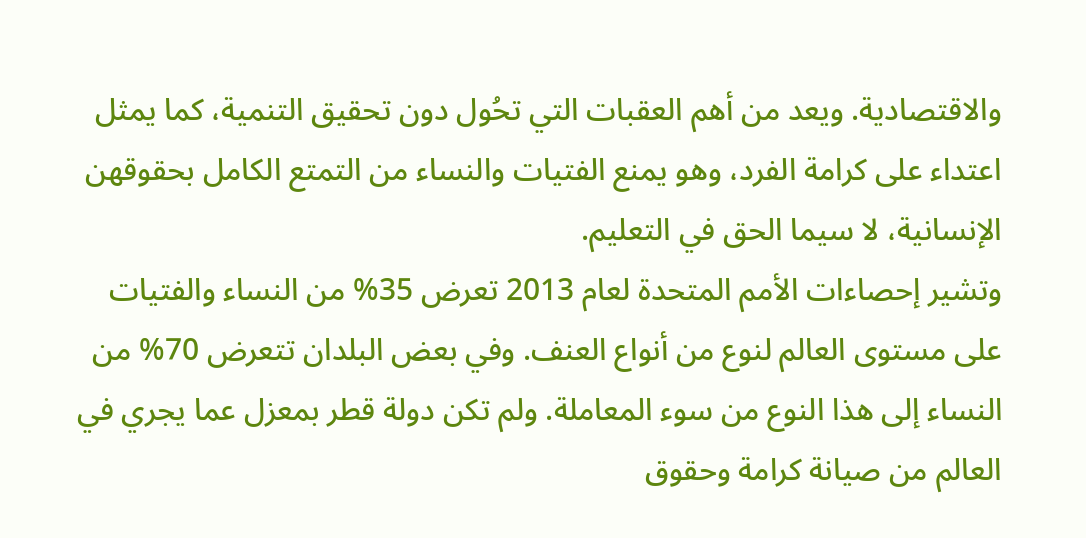والاقتصادية. ويعد من أهم العقبات التي تحُول دون تحقيق التنمية، كما يمثل اعتداء على كرامة الفرد، وهو يمنع الفتيات والنساء من التمتع الكامل بحقوقهن الإنسانية، لا سيما الحق في التعليم.
وتشير إحصاءات الأمم المتحدة لعام 2013 تعرض 35% من النساء والفتيات على مستوى العالم لنوع من أنواع العنف. وفي بعض البلدان تتعرض 70% من النساء إلى هذا النوع من سوء المعاملة. ولم تكن دولة قطر بمعزل عما يجري في العالم من صيانة كرامة وحقوق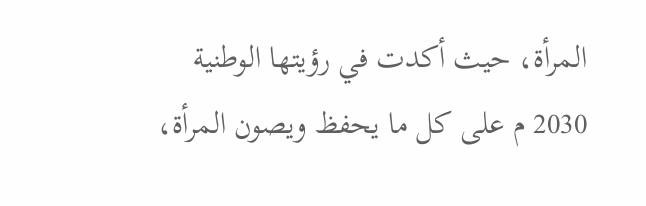المرأة، حيث أكدت في رؤيتها الوطنية 2030 م على كل ما يحفظ ويصون المرأة،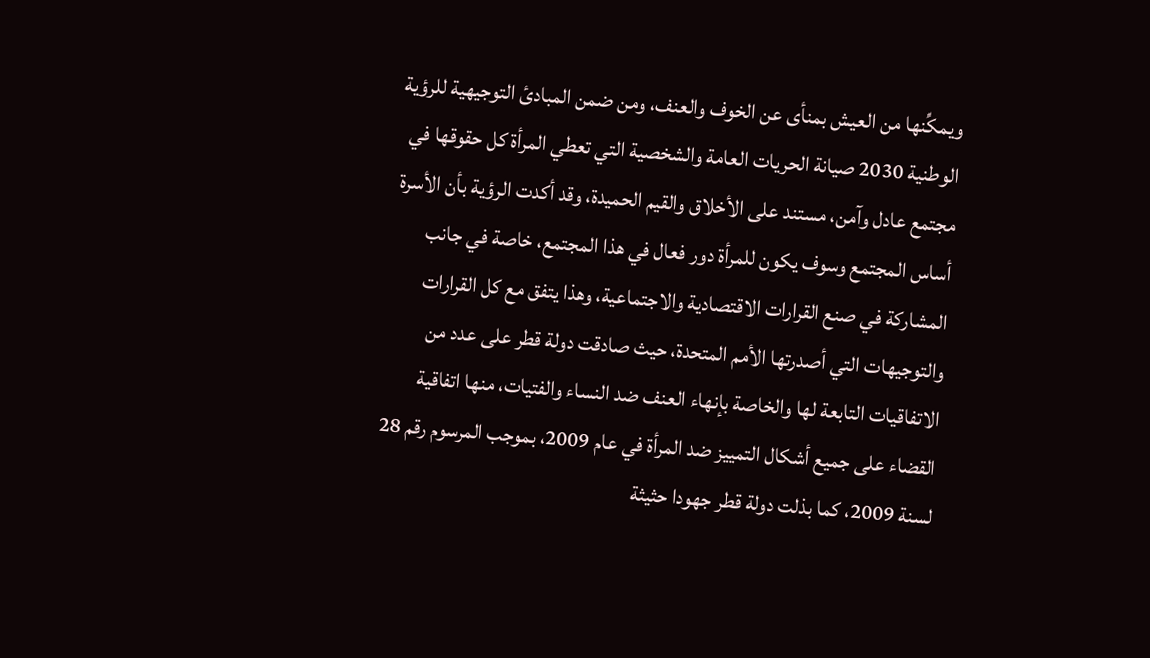ويمكِّنها من العيش بمنأى عن الخوف والعنف، ومن ضمن المبادئ التوجيهية للرؤية الوطنية 2030 صيانة الحريات العامة والشخصية التي تعطي المرأة كل حقوقها في مجتمع عادل وآمن، مستند على الأخلاق والقيم الحميدة، وقد أكدت الرؤية بأن الأسرة أساس المجتمع وسوف يكون للمرأة دور فعال في هذا المجتمع، خاصة في جانب المشاركة في صنع القرارات الاقتصادية والاجتماعية، وهذا يتفق مع كل القرارات والتوجيهات التي أصدرتها الأمم المتحدة، حيث صادقت دولة قطر على عدد من الاتفاقيات التابعة لها والخاصة بإنهاء العنف ضد النساء والفتيات، منها اتفاقية القضاء على جميع أشكال التمييز ضد المرأة في عام 2009، بموجب المرسوم رقم 28 لسنة 2009، كما بذلت دولة قطر جهودا حثيثة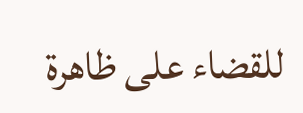للقضاء على ظاهرة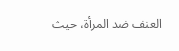العنف ضد المرأة، حيث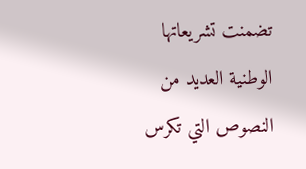تضمنت تشريعاتها الوطنية العديد من النصوص التي تكرس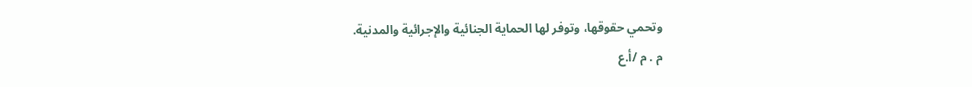وتحمي حقوقها، وتوفر لها الحماية الجنائية والإجرائية والمدنية.
م . م /أ.ع